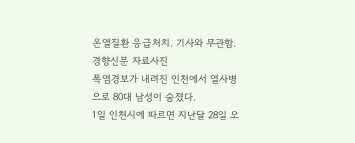온열질환 응급처치. 기사와 무관함. 경향신문 자료사진
폭염경보가 내려진 인천에서 열사병으로 80대 남성이 숨졌다.
1일 인천시에 따르면 지난달 28일 오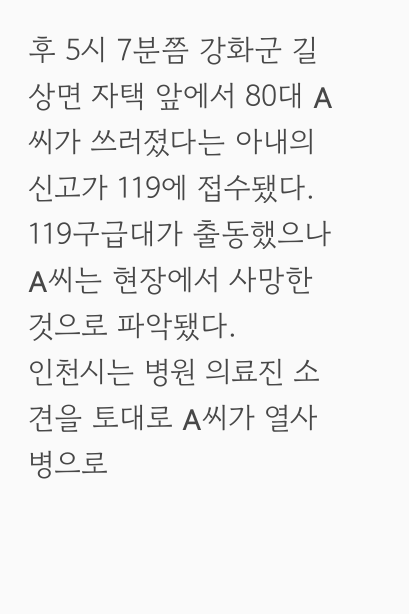후 5시 7분쯤 강화군 길상면 자택 앞에서 80대 A씨가 쓰러졌다는 아내의 신고가 119에 접수됐다.
119구급대가 출동했으나 A씨는 현장에서 사망한 것으로 파악됐다.
인천시는 병원 의료진 소견을 토대로 A씨가 열사병으로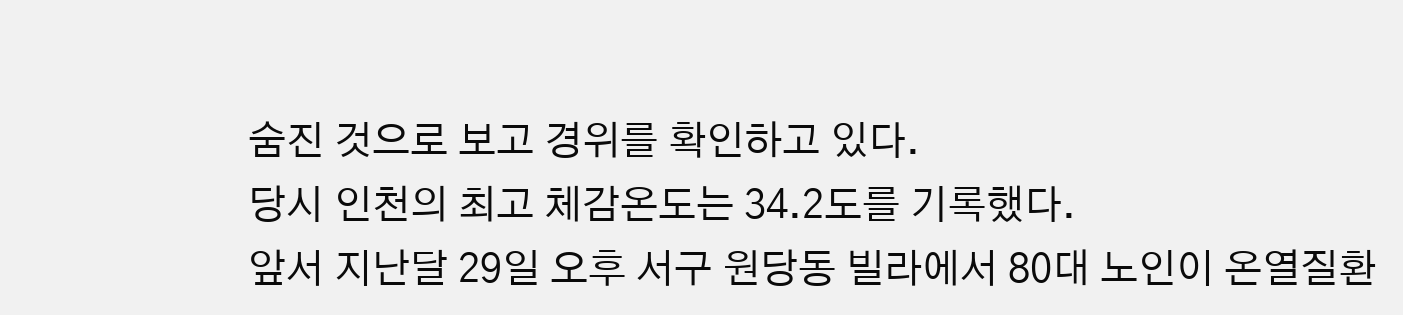숨진 것으로 보고 경위를 확인하고 있다.
당시 인천의 최고 체감온도는 34.2도를 기록했다.
앞서 지난달 29일 오후 서구 원당동 빌라에서 80대 노인이 온열질환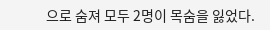으로 숨져 모두 2명이 목숨을 잃었다.